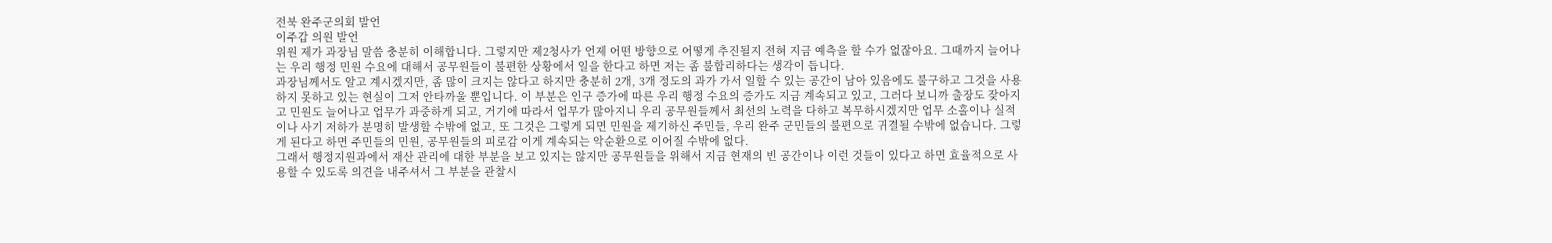전북 완주군의회 발언
이주갑 의원 발언
위원 제가 과장님 말씀 충분히 이해합니다. 그렇지만 제2청사가 언제 어떤 방향으로 어떻게 추진될지 전혀 지금 예측을 할 수가 없잖아요. 그때까지 늘어나는 우리 행정 민원 수요에 대해서 공무원들이 불편한 상황에서 일을 한다고 하면 저는 좀 불합리하다는 생각이 듭니다.
과장님께서도 알고 계시겠지만, 좀 많이 크지는 않다고 하지만 충분히 2개, 3개 정도의 과가 가서 일할 수 있는 공간이 남아 있음에도 불구하고 그것을 사용하지 못하고 있는 현실이 그저 안타까울 뿐입니다. 이 부분은 인구 증가에 따른 우리 행정 수요의 증가도 지금 계속되고 있고, 그러다 보니까 출장도 잦아지고 민원도 늘어나고 업무가 과중하게 되고, 거기에 따라서 업무가 많아지니 우리 공무원들께서 최선의 노력을 다하고 복무하시겠지만 업무 소홀이나 실적이나 사기 저하가 분명히 발생할 수밖에 없고, 또 그것은 그렇게 되면 민원을 제기하신 주민들, 우리 완주 군민들의 불편으로 귀결될 수밖에 없습니다. 그렇게 된다고 하면 주민들의 민원, 공무원들의 피로감 이게 계속되는 악순환으로 이어질 수밖에 없다.
그래서 행정지원과에서 재산 관리에 대한 부분을 보고 있지는 않지만 공무원들을 위해서 지금 현재의 빈 공간이나 이런 것들이 있다고 하면 효율적으로 사용할 수 있도록 의견을 내주셔서 그 부분을 관찰시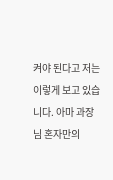켜야 된다고 저는 이렇게 보고 있습니다. 아마 과장님 혼자만의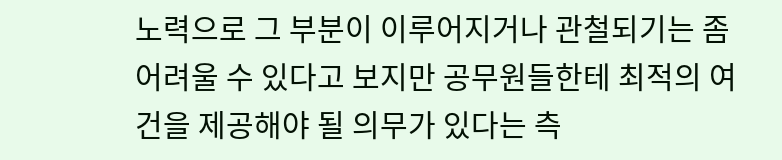노력으로 그 부분이 이루어지거나 관철되기는 좀 어려울 수 있다고 보지만 공무원들한테 최적의 여건을 제공해야 될 의무가 있다는 측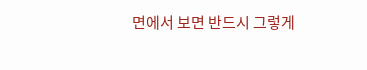면에서 보면 반드시 그렇게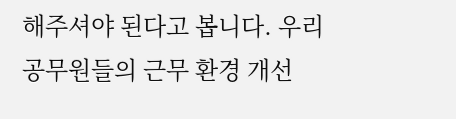해주셔야 된다고 봅니다. 우리 공무원들의 근무 환경 개선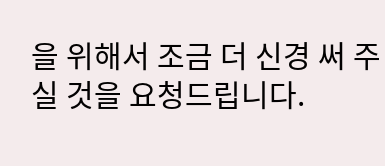을 위해서 조금 더 신경 써 주실 것을 요청드립니다.